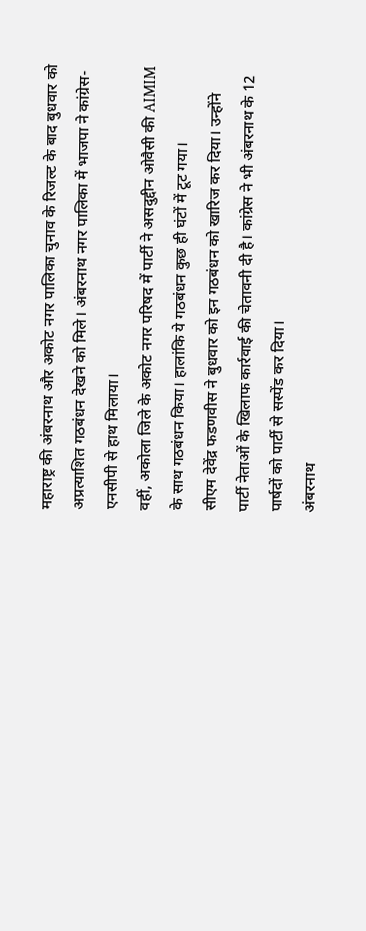महाराष्ट्र की अंबरनाथ और अकोट नगर पालिका चुनाव के रिजल्ट के बाद बुधवार को अप्रत्याशित गठबंधन देखने को मिले। अंबरनाथ नगर पालिका में भाजपा ने कांग्रेस-एनसीपी से हाथ मिलाया।
वहीं, अकोला जिले के अकोट नगर परिषद में पार्टी ने असदुद्दीन ओवैसी की AIMIM के साथ गठबंधन किया। हालांकि ये गठबंधन कुछ ही घंटों में टूट गया।
सीएम देवेंद्र फडणवीस ने बुधवार को इन गठबंधन को खारिज कर दिया। उन्होंने पार्टी नेताओं के खिलाफ कार्रवाई की चेतावनी दी है। कांग्रेस ने भी अंबरनाथ के 12 पार्षदों को पार्टी से सस्पेंड कर दिया।
अंबरनाथ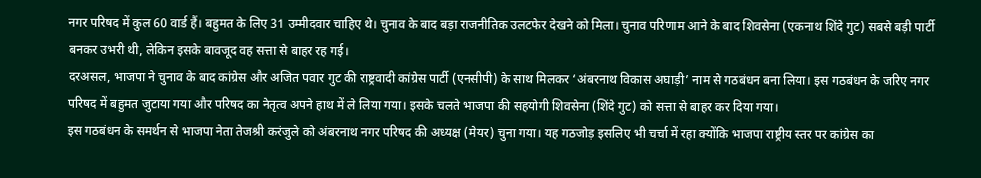नगर परिषद में कुल 60 वार्ड हैं। बहुमत के लिए 31 उम्मीदवार चाहिए थे। चुनाव के बाद बड़ा राजनीतिक उलटफेर देखने को मिला। चुनाव परिणाम आने के बाद शिवसेना (एकनाथ शिंदे गुट) सबसे बड़ी पार्टी बनकर उभरी थी, लेकिन इसके बावजूद वह सत्ता से बाहर रह गई।
दरअसल, भाजपा ने चुनाव के बाद कांग्रेस और अजित पवार गुट की राष्ट्रवादी कांग्रेस पार्टी (एनसीपी) के साथ मिलकर ‘अंबरनाथ विकास अघाड़ी’ नाम से गठबंधन बना लिया। इस गठबंधन के जरिए नगर परिषद में बहुमत जुटाया गया और परिषद का नेतृत्व अपने हाथ में ले लिया गया। इसके चलते भाजपा की सहयोगी शिवसेना (शिंदे गुट) को सत्ता से बाहर कर दिया गया।
इस गठबंधन के समर्थन से भाजपा नेता तेजश्री करंजुले को अंबरनाथ नगर परिषद की अध्यक्ष (मेयर) चुना गया। यह गठजोड़ इसलिए भी चर्चा में रहा क्योंकि भाजपा राष्ट्रीय स्तर पर कांग्रेस का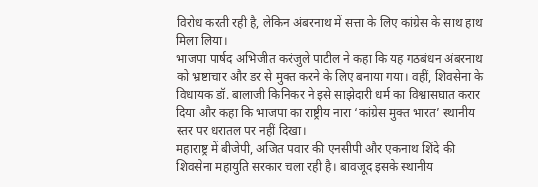विरोध करती रही है, लेकिन अंबरनाथ में सत्ता के लिए कांग्रेस के साथ हाथ मिला लिया।
भाजपा पार्षद अभिजीत करंजुले पाटील ने कहा कि यह गठबंधन अंबरनाथ को भ्रष्टाचार और डर से मुक्त करने के लिए बनाया गया। वहीं, शिवसेना के विधायक डॉ. बालाजी किनिकर ने इसे साझेदारी धर्म का विश्वासघात करार दिया और कहा कि भाजपा का राष्ट्रीय नारा ‘कांग्रेस मुक्त भारत’ स्थानीय स्तर पर धरातल पर नहीं दिखा।
महाराष्ट्र में बीजेपी, अजित पवार की एनसीपी और एकनाथ शिंदे की शिवसेना महायुति सरकार चला रही है। बावजूद इसके स्थानीय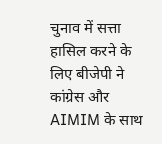चुनाव में सत्ता हासिल करने के लिए बीजेपी ने कांग्रेस और AIMIM के साथ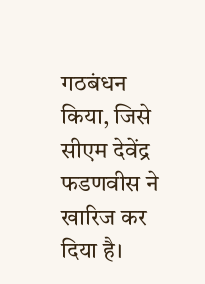गठबंधन किया, जिसे सीएम देवेंद्र फडणवीस ने खारिज कर दिया है।